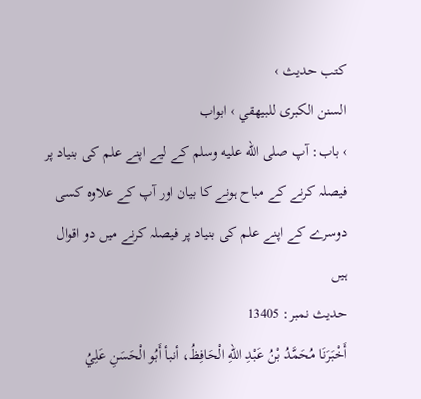کتب حدیث ›
السنن الكبرى للبيهقي › ابواب
› باب: آپ صلى الله عليه وسلم کے لیے اپنے علم کی بنیاد پر فیصلہ کرنے کے مباح ہونے کا بیان اور آپ کے علاوہ کسی دوسرے کے اپنے علم کی بنیاد پر فیصلہ کرنے میں دو اقوال ہیں
حدیث نمبر: 13405
أَخْبَرَنَا مُحَمَّدُ بْنُ عَبْدِ اللهِ الْحَافِظُ، أنبأ أَبُو الْحَسَنِ عَلِيُ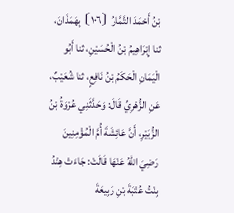بْنُ أَحْمَدَ التَّمَّارُ ⦗١٠٦⦘ بِهَمَذَانَ، ثنا إِبْرَاهِيمُ بْنُ الْحُسَيْنِ، ثنا أَبُو الْيَمَانِ الْحَكَمُ بْنُ نَافِعٍ، ثنا شُعَيْبٌ، عَنِ الزُّهْرِيِّ قَالَ: وَحَدَّثَنِي عُرْوَةُ بْنُ الزُّبَيْرِ، أَنَّ عَائِشَةَ أُمَّ الْمُؤْمِنِينَ رَضِيَ اللهُ عَنْهَا قَالَتْ: جَاءَتْ هِنْدُ بِنْتُ عُتْبَةَ بْنِ رَبِيعَةَ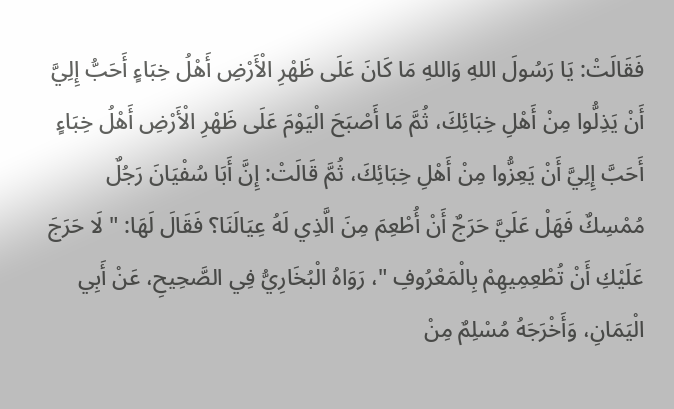فَقَالَتْ: يَا رَسُولَ اللهِ وَاللهِ مَا كَانَ عَلَى ظَهْرِ الْأَرْضِ أَهْلُ خِبَاءٍ أَحَبُّ إِلِيَّ أَنْ يَذِلُّوا مِنْ أَهْلِ خِبَائِكَ، ثُمَّ مَا أَصْبَحَ الْيَوْمَ عَلَى ظَهْرِ الْأَرْضِ أَهْلُ خِبَاءٍ أَحَبَّ إِلِيَّ أَنْ يَعِزُّوا مِنْ أَهْلِ خِبَائِكَ، ثُمَّ قَالَتْ: إِنَّ أَبَا سُفْيَانَ رَجُلٌ مُمْسِكٌ فَهَلْ عَلَيَّ حَرَجٌ أَنْ أُطْعِمَ مِنَ الَّذِي لَهُ عِيَالَنَا؟ فَقَالَ لَهَا: " لَا حَرَجَ عَلَيْكِ أَنْ تُطْعِمِيهِمْ بِالْمَعْرُوفِ "، رَوَاهُ الْبُخَارِيُّ فِي الصَّحِيحِ، عَنْ أَبِي الْيَمَانِ، وَأَخْرَجَهُ مُسْلِمٌ مِنْ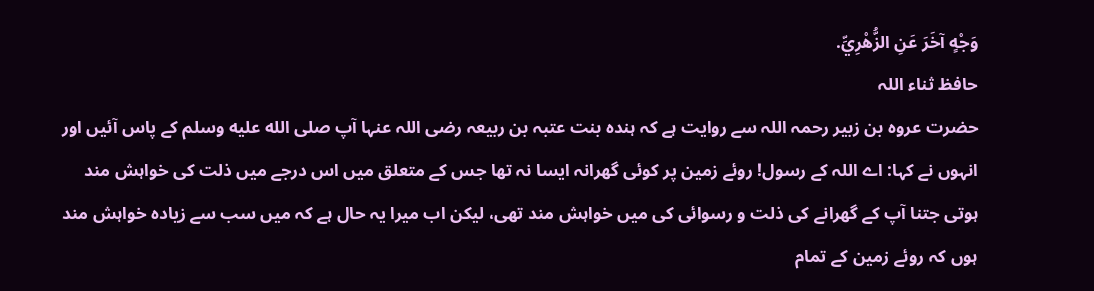وَجْهٍ آخَرَ عَنِ الزُّهْرِيِّ.
حافظ ثناء اللہ
حضرت عروہ بن زبیر رحمہ اللہ سے روایت ہے کہ ہندہ بنت عتبہ بن ربیعہ رضی اللہ عنہا آپ صلى الله عليه وسلم کے پاس آئیں اور انہوں نے کہا: اے اللہ کے رسول! روئے زمین پر کوئی گھرانہ ایسا نہ تھا جس کے متعلق میں اس درجے میں ذلت کی خواہش مند ہوتی جتنا آپ کے گھرانے کی ذلت و رسوائی کی میں خواہش مند تھی، لیکن اب میرا یہ حال ہے کہ میں سب سے زیادہ خواہش مند ہوں کہ روئے زمین کے تمام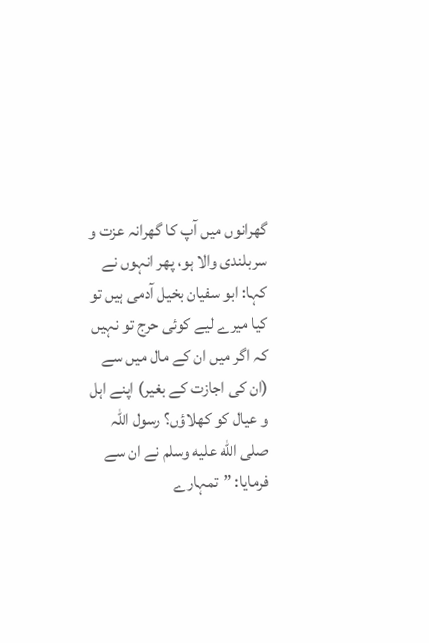گھرانوں میں آپ کا گھرانہ عزت و سربلندی والا ہو، پھر انہوں نے کہا: ابو سفیان بخیل آدمی ہیں تو کیا میرے لیے کوئی حرج تو نہیں کہ اگر میں ان کے مال میں سے (ان کی اجازت کے بغیر) اپنے اہل و عیال کو کھلاؤں؟ رسول اللہ صلى الله عليه وسلم نے ان سے فرمایا: ”تمہارے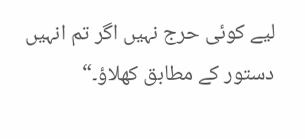لیے کوئی حرج نہیں اگر تم انہیں دستور کے مطابق کھلاؤ۔“